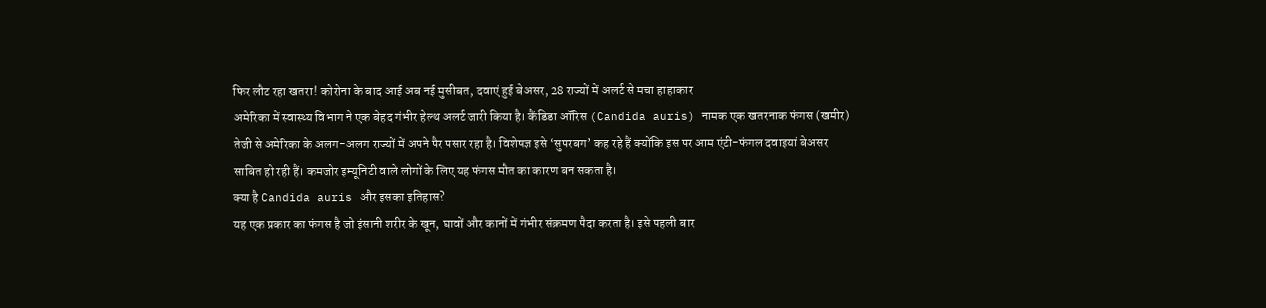फिर लौट रहा खतरा! कोरोना के बाद आई अब नई मुसीबत, दवाएं हुई बेअसर, 28 राज्यों में अलर्ट से मचा हाहाकार
अमेरिका में स्वास्थ्य विभाग ने एक बेहद गंभीर हेल्थ अलर्ट जारी किया है। कैंडिडा ऑरिस (Candida auris) नामक एक खतरनाक फंगस (खमीर) तेजी से अमेरिका के अलग-अलग राज्यों में अपने पैर पसार रहा है। विशेषज्ञ इसे ‘सुपरबग’ कह रहे हैं क्योंकि इस पर आम एंटी-फंगल दवाइयां बेअसर साबित हो रही हैं। कमजोर इम्यूनिटी वाले लोगों के लिए यह फंगस मौत का कारण बन सकता है।
क्या है Candida auris और इसका इतिहास?
यह एक प्रकार का फंगस है जो इंसानी शरीर के खून, घावों और कानों में गंभीर संक्रमण पैदा करता है। इसे पहली बार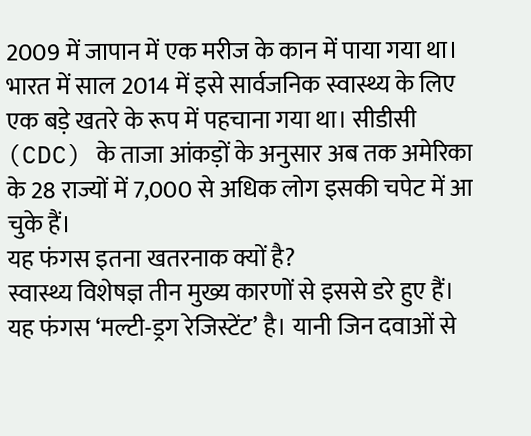2009 में जापान में एक मरीज के कान में पाया गया था। भारत में साल 2014 में इसे सार्वजनिक स्वास्थ्य के लिए एक बड़े खतरे के रूप में पहचाना गया था। सीडीसी (CDC) के ताजा आंकड़ों के अनुसार अब तक अमेरिका के 28 राज्यों में 7,000 से अधिक लोग इसकी चपेट में आ चुके हैं।
यह फंगस इतना खतरनाक क्यों है?
स्वास्थ्य विशेषज्ञ तीन मुख्य कारणों से इससे डरे हुए हैं। यह फंगस ‘मल्टी-ड्रग रेजिस्टेंट’ है। यानी जिन दवाओं से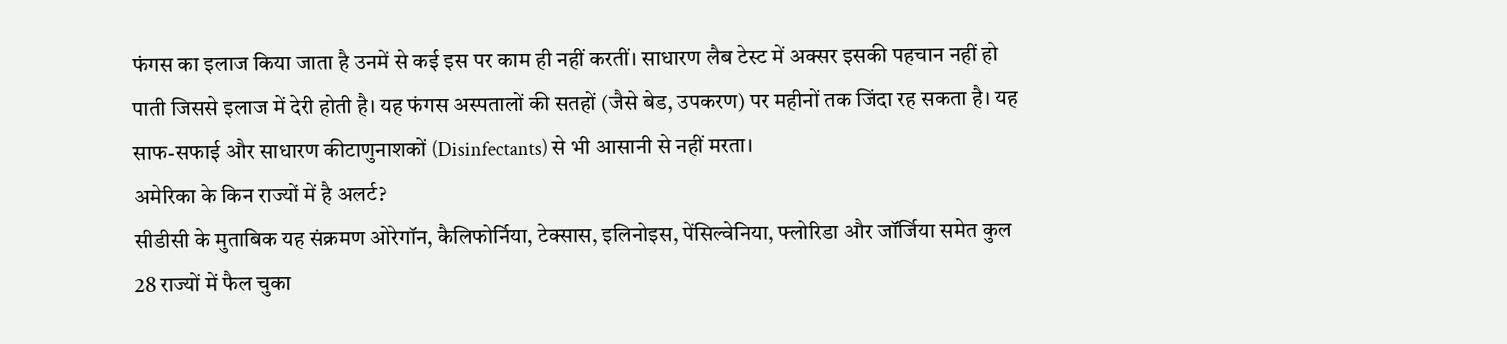फंगस का इलाज किया जाता है उनमें से कई इस पर काम ही नहीं करतीं। साधारण लैब टेस्ट में अक्सर इसकी पहचान नहीं हो पाती जिससे इलाज में देरी होती है। यह फंगस अस्पतालों की सतहों (जैसे बेड, उपकरण) पर महीनों तक जिंदा रह सकता है। यह साफ-सफाई और साधारण कीटाणुनाशकों (Disinfectants) से भी आसानी से नहीं मरता।
अमेरिका के किन राज्यों में है अलर्ट?
सीडीसी के मुताबिक यह संक्रमण ओरेगॉन, कैलिफोर्निया, टेक्सास, इलिनोइस, पेंसिल्वेनिया, फ्लोरिडा और जॉर्जिया समेत कुल 28 राज्यों में फैल चुका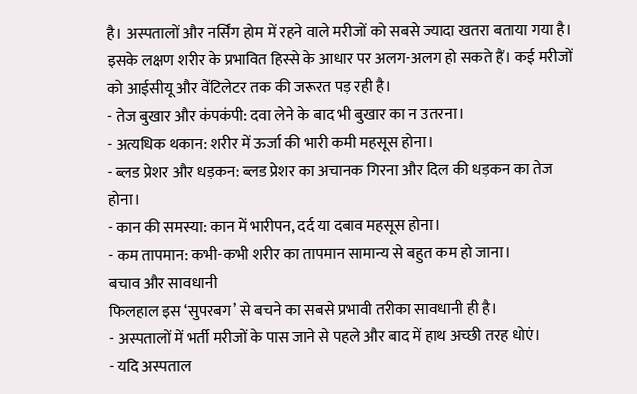है। अस्पतालों और नर्सिंग होम में रहने वाले मरीजों को सबसे ज्यादा खतरा बताया गया है।
इसके लक्षण शरीर के प्रभावित हिस्से के आधार पर अलग-अलग हो सकते हैं। कई मरीजों को आईसीयू और वेंटिलेटर तक की जरूरत पड़ रही है।
- तेज बुखार और कंपकंपी: दवा लेने के बाद भी बुखार का न उतरना।
- अत्यधिक थकान: शरीर में ऊर्जा की भारी कमी महसूस होना।
- ब्लड प्रेशर और धड़कन: ब्लड प्रेशर का अचानक गिरना और दिल की धड़कन का तेज होना।
- कान की समस्या: कान में भारीपन, दर्द या दबाव महसूस होना।
- कम तापमान: कभी-कभी शरीर का तापमान सामान्य से बहुत कम हो जाना।
बचाव और सावधानी
फिलहाल इस ‘सुपरबग’ से बचने का सबसे प्रभावी तरीका सावधानी ही है।
- अस्पतालों में भर्ती मरीजों के पास जाने से पहले और बाद में हाथ अच्छी तरह धोएं।
- यदि अस्पताल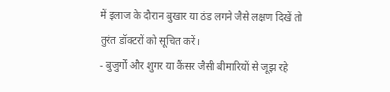में इलाज के दौरान बुखार या ठंड लगने जैसे लक्षण दिखें तो तुरंत डॉक्टरों को सूचित करें।
- बुजुर्गों और शुगर या कैंसर जैसी बीमारियों से जूझ रहे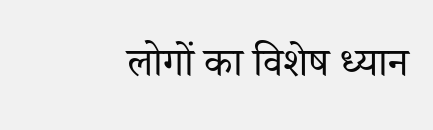लोगों का विशेष ध्यान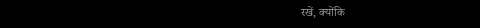रखें, क्योंकि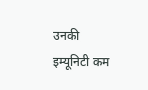उनकी इम्यूनिटी कम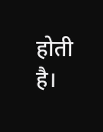होती है।